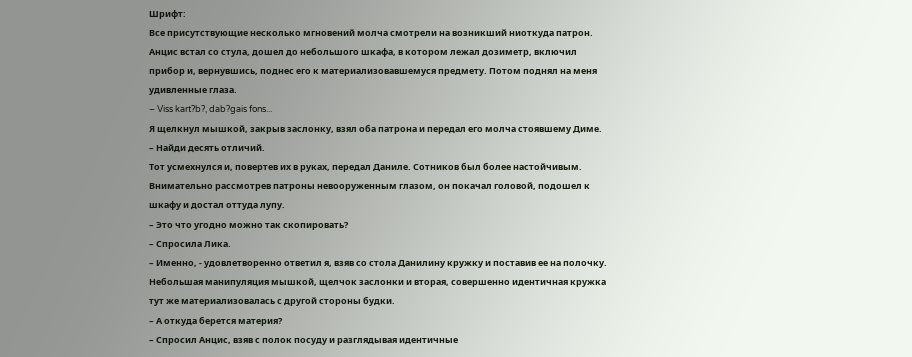Шрифт:
Все присутствующие несколько мгновений молча смотрели на возникший ниоткуда патрон. Анцис встал со стула, дошел до небольшого шкафа, в котором лежал дозиметр, включил прибор и, вернувшись, поднес его к материализовавшемуся предмету. Потом поднял на меня удивленные глаза.
– Viss kart?b?, dab?gais fons...
Я щелкнул мышкой, закрыв заслонку, взял оба патрона и передал его молча стоявшему Диме.
– Найди десять отличий.
Тот усмехнулся и, повертев их в руках, передал Даниле. Сотников был более настойчивым. Внимательно рассмотрев патроны невооруженным глазом, он покачал головой, подошел к шкафу и достал оттуда лупу.
– Это что угодно можно так скопировать?
– Спросила Лика.
– Именно, - удовлетворенно ответил я, взяв со стола Данилину кружку и поставив ее на полочку. Небольшая манипуляция мышкой, щелчок заслонки и вторая, совершенно идентичная кружка тут же материализовалась с другой стороны будки.
– А откуда берется материя?
– Спросил Анцис, взяв с полок посуду и разглядывая идентичные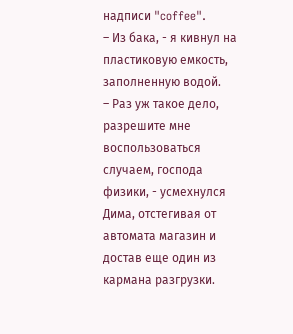надписи "coffee".
– Из бака, - я кивнул на пластиковую емкость, заполненную водой.
– Раз уж такое дело, разрешите мне воспользоваться случаем, господа физики, - усмехнулся Дима, отстегивая от автомата магазин и достав еще один из кармана разгрузки.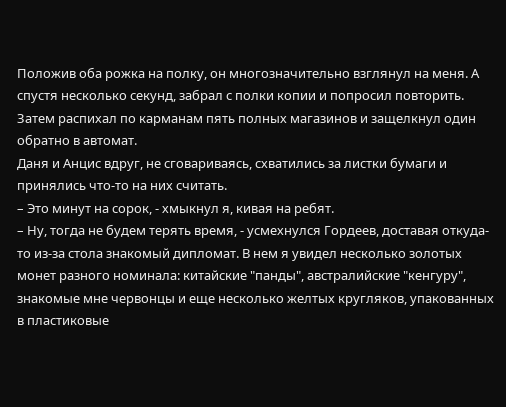Положив оба рожка на полку, он многозначительно взглянул на меня. А спустя несколько секунд, забрал с полки копии и попросил повторить. Затем распихал по карманам пять полных магазинов и защелкнул один обратно в автомат.
Даня и Анцис вдруг, не сговариваясь, схватились за листки бумаги и принялись что-то на них считать.
– Это минут на сорок, - хмыкнул я, кивая на ребят.
– Ну, тогда не будем терять время, - усмехнулся Гордеев, доставая откуда-то из-за стола знакомый дипломат. В нем я увидел несколько золотых монет разного номинала: китайские "панды", австралийские "кенгуру", знакомые мне червонцы и еще несколько желтых кругляков, упакованных в пластиковые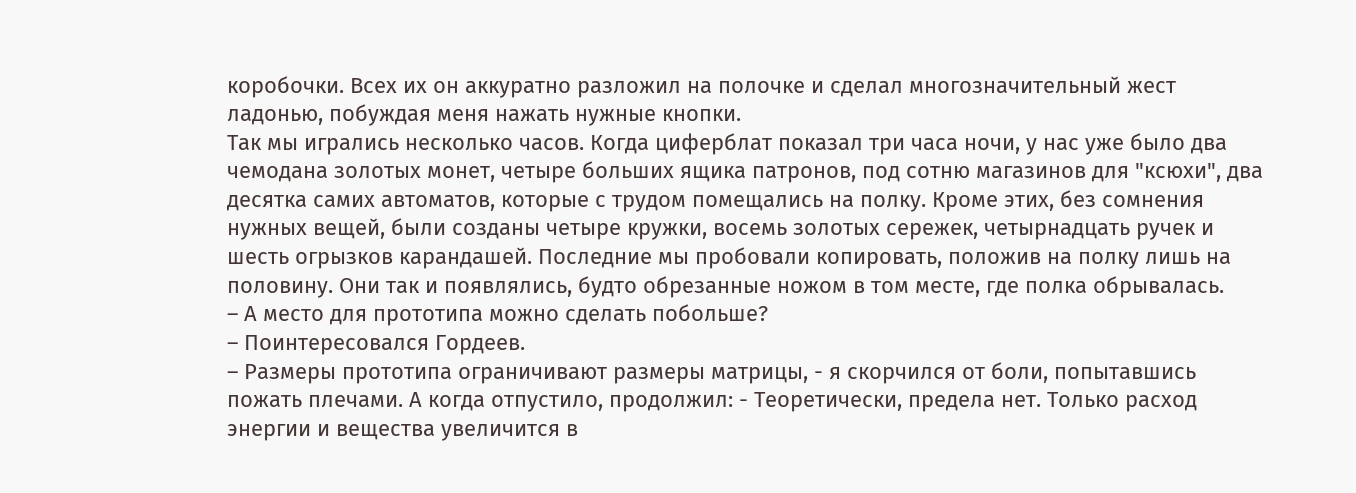коробочки. Всех их он аккуратно разложил на полочке и сделал многозначительный жест ладонью, побуждая меня нажать нужные кнопки.
Так мы игрались несколько часов. Когда циферблат показал три часа ночи, у нас уже было два чемодана золотых монет, четыре больших ящика патронов, под сотню магазинов для "ксюхи", два десятка самих автоматов, которые с трудом помещались на полку. Кроме этих, без сомнения нужных вещей, были созданы четыре кружки, восемь золотых сережек, четырнадцать ручек и шесть огрызков карандашей. Последние мы пробовали копировать, положив на полку лишь на половину. Они так и появлялись, будто обрезанные ножом в том месте, где полка обрывалась.
– А место для прототипа можно сделать побольше?
– Поинтересовался Гордеев.
– Размеры прототипа ограничивают размеры матрицы, - я скорчился от боли, попытавшись пожать плечами. А когда отпустило, продолжил: - Теоретически, предела нет. Только расход энергии и вещества увеличится в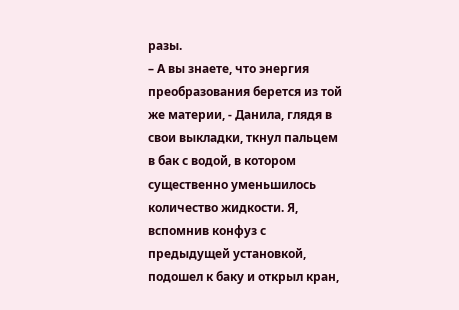разы.
– А вы знаете, что энергия преобразования берется из той же материи, - Данила, глядя в свои выкладки, ткнул пальцем в бак с водой, в котором существенно уменьшилось количество жидкости. Я, вспомнив конфуз с предыдущей установкой, подошел к баку и открыл кран,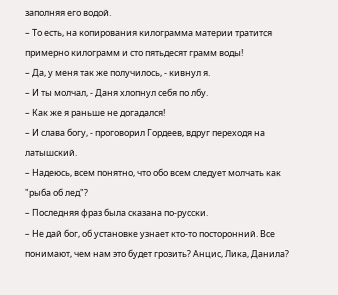заполняя его водой.
– То есть, на копирования килограмма материи тратится примерно килограмм и сто пятьдесят грамм воды!
– Да, у меня так же получилось, - кивнул я.
– И ты молчал, - Даня хлопнул себя по лбу.
– Как же я раньше не догадался!
– И слава богу, - проговорил Гордеев, вдруг переходя на латышский.
– Надеюсь, всем понятно, что обо всем следует молчать как "рыба об лед"?
– Последняя фраз была сказана по-русски.
– Не дай бог, об установке узнает кто-то посторонний. Все понимают, чем нам это будет грозить? Анцис, Лика, Данила?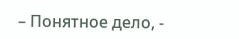– Понятное дело, -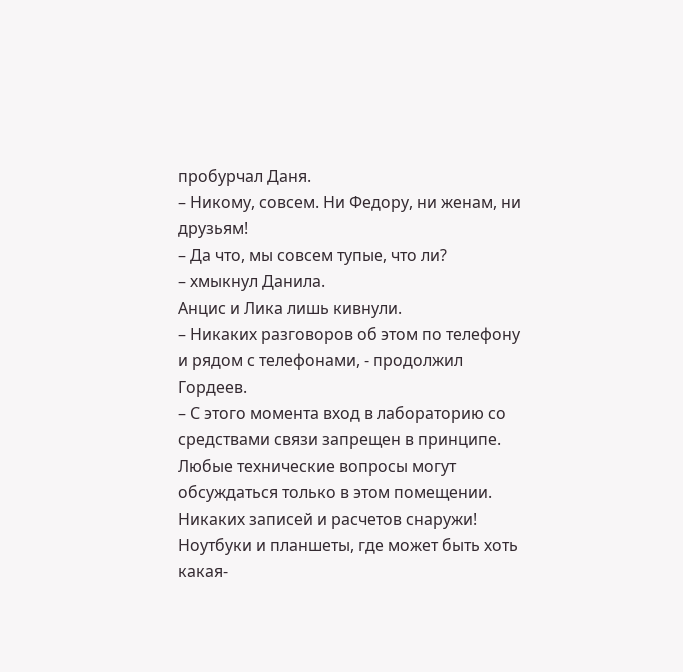пробурчал Даня.
– Никому, совсем. Ни Федору, ни женам, ни друзьям!
– Да что, мы совсем тупые, что ли?
– хмыкнул Данила.
Анцис и Лика лишь кивнули.
– Никаких разговоров об этом по телефону и рядом с телефонами, - продолжил Гордеев.
– С этого момента вход в лабораторию со средствами связи запрещен в принципе. Любые технические вопросы могут обсуждаться только в этом помещении. Никаких записей и расчетов снаружи! Ноутбуки и планшеты, где может быть хоть какая-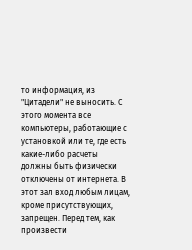то информация, из "Цитадели" не выносить. С этого момента все компьютеры, работающие с установкой или те, где есть какие-либо расчеты должны быть физически отключены от интернета. В этот зал вход любым лицам, кроме присутствующих, запрещен. Перед тем, как произвести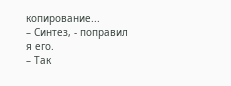копирование...
– Синтез, - поправил я его.
– Так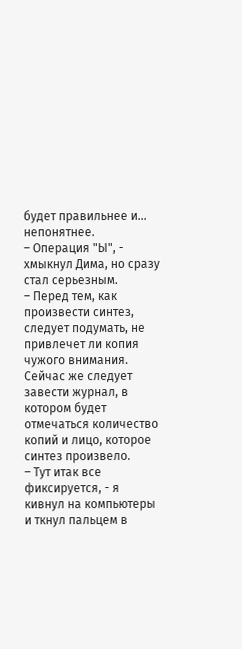будет правильнее и... непонятнее.
– Операция "Ы", - хмыкнул Дима, но сразу стал серьезным.
– Перед тем, как произвести синтез, следует подумать, не привлечет ли копия чужого внимания. Сейчас же следует завести журнал, в котором будет отмечаться количество копий и лицо, которое синтез произвело.
– Тут итак все фиксируется, - я кивнул на компьютеры и ткнул пальцем в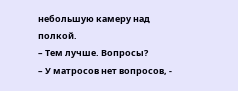небольшую камеру над полкой.
– Тем лучше. Вопросы?
– У матросов нет вопросов, -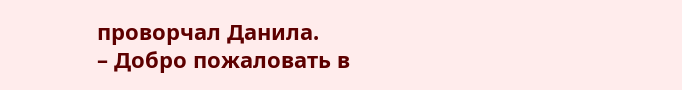проворчал Данила.
– Добро пожаловать в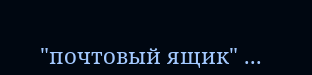"почтовый ящик" ...